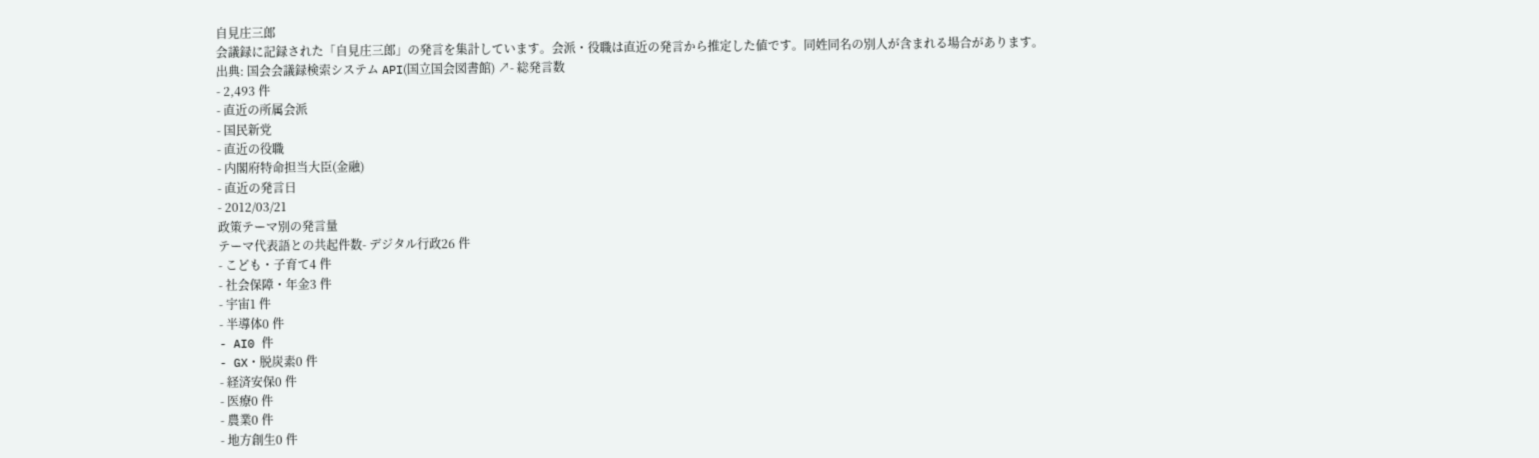自見庄三郎
会議録に記録された「自見庄三郎」の発言を集計しています。会派・役職は直近の発言から推定した値です。同姓同名の別人が含まれる場合があります。
出典: 国会会議録検索システム API(国立国会図書館) ↗- 総発言数
- 2,493 件
- 直近の所属会派
- 国民新党
- 直近の役職
- 内閣府特命担当大臣(金融)
- 直近の発言日
- 2012/03/21
政策テーマ別の発言量
テーマ代表語との共起件数- デジタル行政26 件
- こども・子育て4 件
- 社会保障・年金3 件
- 宇宙1 件
- 半導体0 件
- AI0 件
- GX・脱炭素0 件
- 経済安保0 件
- 医療0 件
- 農業0 件
- 地方創生0 件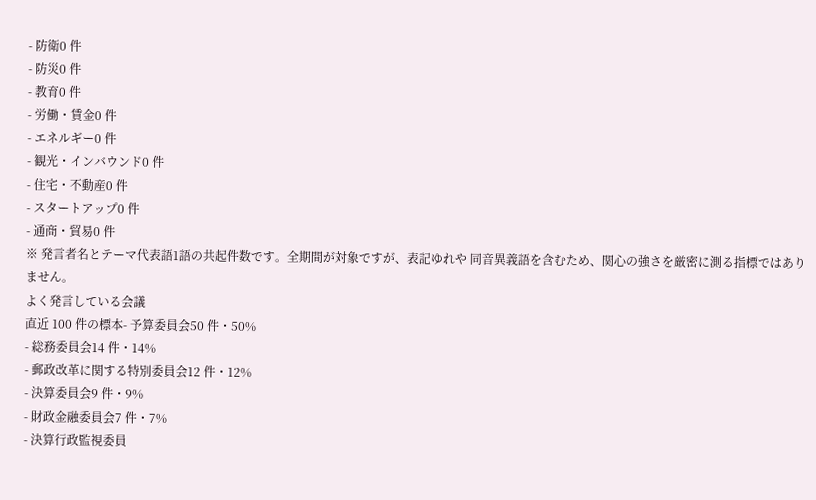- 防衛0 件
- 防災0 件
- 教育0 件
- 労働・賃金0 件
- エネルギー0 件
- 観光・インバウンド0 件
- 住宅・不動産0 件
- スタートアップ0 件
- 通商・貿易0 件
※ 発言者名とテーマ代表語1語の共起件数です。全期間が対象ですが、表記ゆれや 同音異義語を含むため、関心の強さを厳密に測る指標ではありません。
よく発言している会議
直近 100 件の標本- 予算委員会50 件・50%
- 総務委員会14 件・14%
- 郵政改革に関する特別委員会12 件・12%
- 決算委員会9 件・9%
- 財政金融委員会7 件・7%
- 決算行政監視委員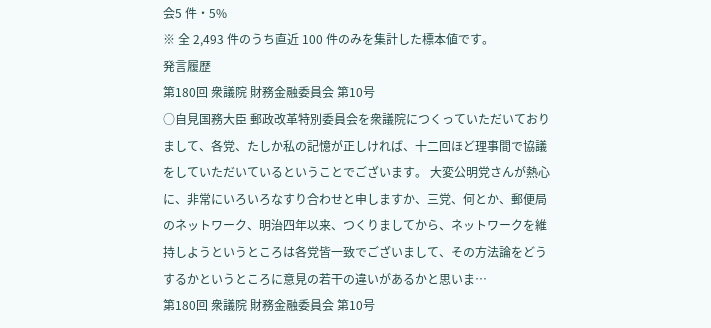会5 件・5%
※ 全 2,493 件のうち直近 100 件のみを集計した標本値です。
発言履歴
第180回 衆議院 財務金融委員会 第10号
○自見国務大臣 郵政改革特別委員会を衆議院につくっていただいておりまして、各党、たしか私の記憶が正しければ、十二回ほど理事間で協議をしていただいているということでございます。 大変公明党さんが熱心に、非常にいろいろなすり合わせと申しますか、三党、何とか、郵便局のネットワーク、明治四年以来、つくりましてから、ネットワークを維持しようというところは各党皆一致でございまして、その方法論をどうするかというところに意見の若干の違いがあるかと思いま…
第180回 衆議院 財務金融委員会 第10号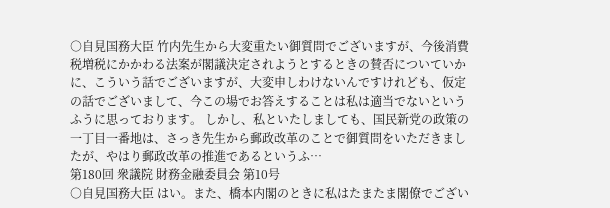○自見国務大臣 竹内先生から大変重たい御質問でございますが、今後消費税増税にかかわる法案が閣議決定されようとするときの賛否についていかに、こういう話でございますが、大変申しわけないんですけれども、仮定の話でございまして、今この場でお答えすることは私は適当でないというふうに思っております。 しかし、私といたしましても、国民新党の政策の一丁目一番地は、さっき先生から郵政改革のことで御質問をいただきましたが、やはり郵政改革の推進であるというふ…
第180回 衆議院 財務金融委員会 第10号
○自見国務大臣 はい。また、橋本内閣のときに私はたまたま閣僚でござい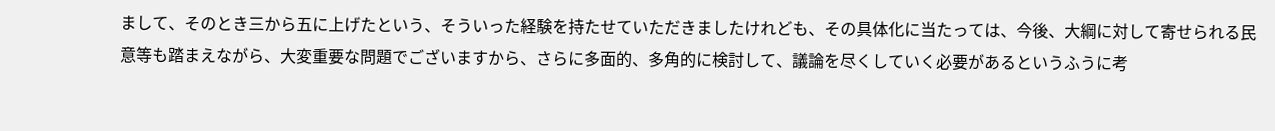まして、そのとき三から五に上げたという、そういった経験を持たせていただきましたけれども、その具体化に当たっては、今後、大綱に対して寄せられる民意等も踏まえながら、大変重要な問題でございますから、さらに多面的、多角的に検討して、議論を尽くしていく必要があるというふうに考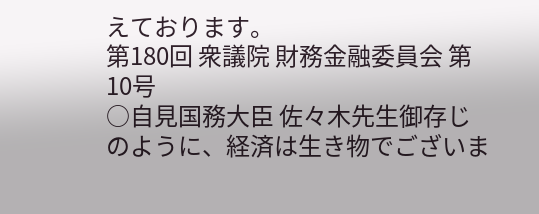えております。
第180回 衆議院 財務金融委員会 第10号
○自見国務大臣 佐々木先生御存じのように、経済は生き物でございま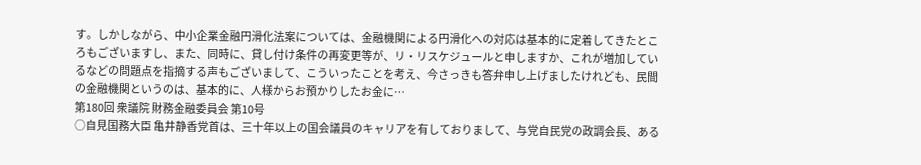す。しかしながら、中小企業金融円滑化法案については、金融機関による円滑化への対応は基本的に定着してきたところもございますし、また、同時に、貸し付け条件の再変更等が、リ・リスケジュールと申しますか、これが増加しているなどの問題点を指摘する声もございまして、こういったことを考え、今さっきも答弁申し上げましたけれども、民間の金融機関というのは、基本的に、人様からお預かりしたお金に…
第180回 衆議院 財務金融委員会 第10号
○自見国務大臣 亀井静香党首は、三十年以上の国会議員のキャリアを有しておりまして、与党自民党の政調会長、ある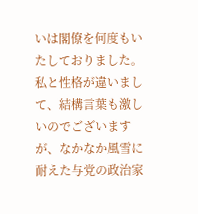いは閣僚を何度もいたしておりました。私と性格が違いまして、結構言葉も激しいのでございますが、なかなか風雪に耐えた与党の政治家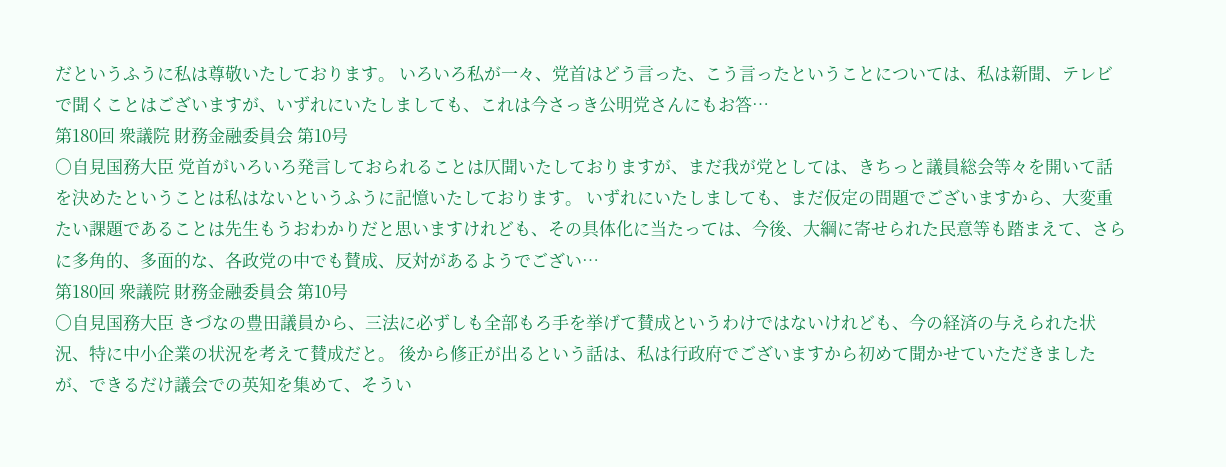だというふうに私は尊敬いたしております。 いろいろ私が一々、党首はどう言った、こう言ったということについては、私は新聞、テレビで聞くことはございますが、いずれにいたしましても、これは今さっき公明党さんにもお答…
第180回 衆議院 財務金融委員会 第10号
○自見国務大臣 党首がいろいろ発言しておられることは仄聞いたしておりますが、まだ我が党としては、きちっと議員総会等々を開いて話を決めたということは私はないというふうに記憶いたしております。 いずれにいたしましても、まだ仮定の問題でございますから、大変重たい課題であることは先生もうおわかりだと思いますけれども、その具体化に当たっては、今後、大綱に寄せられた民意等も踏まえて、さらに多角的、多面的な、各政党の中でも賛成、反対があるようでござい…
第180回 衆議院 財務金融委員会 第10号
○自見国務大臣 きづなの豊田議員から、三法に必ずしも全部もろ手を挙げて賛成というわけではないけれども、今の経済の与えられた状況、特に中小企業の状況を考えて賛成だと。 後から修正が出るという話は、私は行政府でございますから初めて聞かせていただきましたが、できるだけ議会での英知を集めて、そうい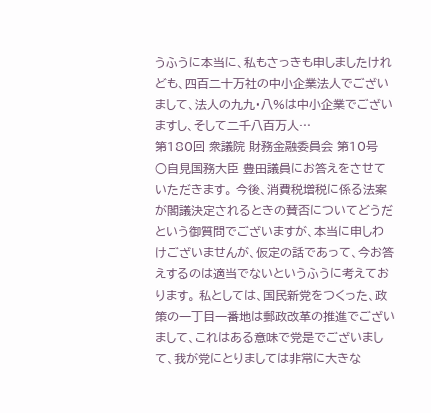うふうに本当に、私もさっきも申しましたけれども、四百二十万社の中小企業法人でございまして、法人の九九・八%は中小企業でございますし、そして二千八百万人…
第180回 衆議院 財務金融委員会 第10号
○自見国務大臣 豊田議員にお答えをさせていただきます。 今後、消費税増税に係る法案が閣議決定されるときの賛否についてどうだという御質問でございますが、本当に申しわけございませんが、仮定の話であって、今お答えするのは適当でないというふうに考えております。 私としては、国民新党をつくった、政策の一丁目一番地は郵政改革の推進でございまして、これはある意味で党是でございまして、我が党にとりましては非常に大きな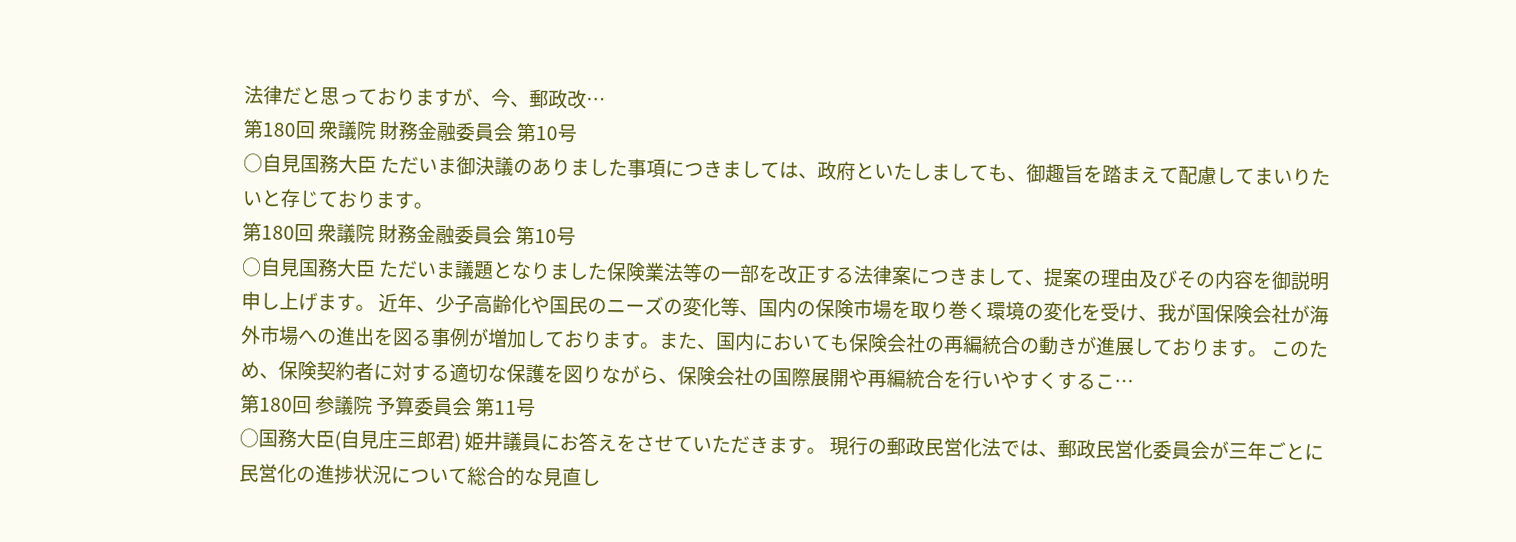法律だと思っておりますが、今、郵政改…
第180回 衆議院 財務金融委員会 第10号
○自見国務大臣 ただいま御決議のありました事項につきましては、政府といたしましても、御趣旨を踏まえて配慮してまいりたいと存じております。
第180回 衆議院 財務金融委員会 第10号
○自見国務大臣 ただいま議題となりました保険業法等の一部を改正する法律案につきまして、提案の理由及びその内容を御説明申し上げます。 近年、少子高齢化や国民のニーズの変化等、国内の保険市場を取り巻く環境の変化を受け、我が国保険会社が海外市場への進出を図る事例が増加しております。また、国内においても保険会社の再編統合の動きが進展しております。 このため、保険契約者に対する適切な保護を図りながら、保険会社の国際展開や再編統合を行いやすくするこ…
第180回 参議院 予算委員会 第11号
○国務大臣(自見庄三郎君) 姫井議員にお答えをさせていただきます。 現行の郵政民営化法では、郵政民営化委員会が三年ごとに民営化の進捗状況について総合的な見直し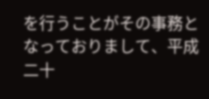を行うことがその事務となっておりまして、平成二十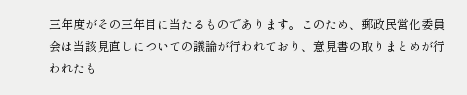三年度がその三年目に当たるものであります。このため、郵政民営化委員会は当該見直しについての議論が行われており、意見書の取りまとめが行われたも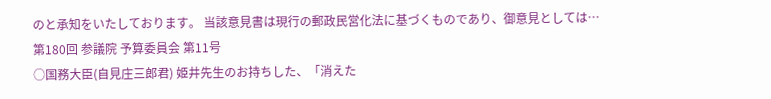のと承知をいたしております。 当該意見書は現行の郵政民営化法に基づくものであり、御意見としては…
第180回 参議院 予算委員会 第11号
○国務大臣(自見庄三郎君) 姫井先生のお持ちした、「消えた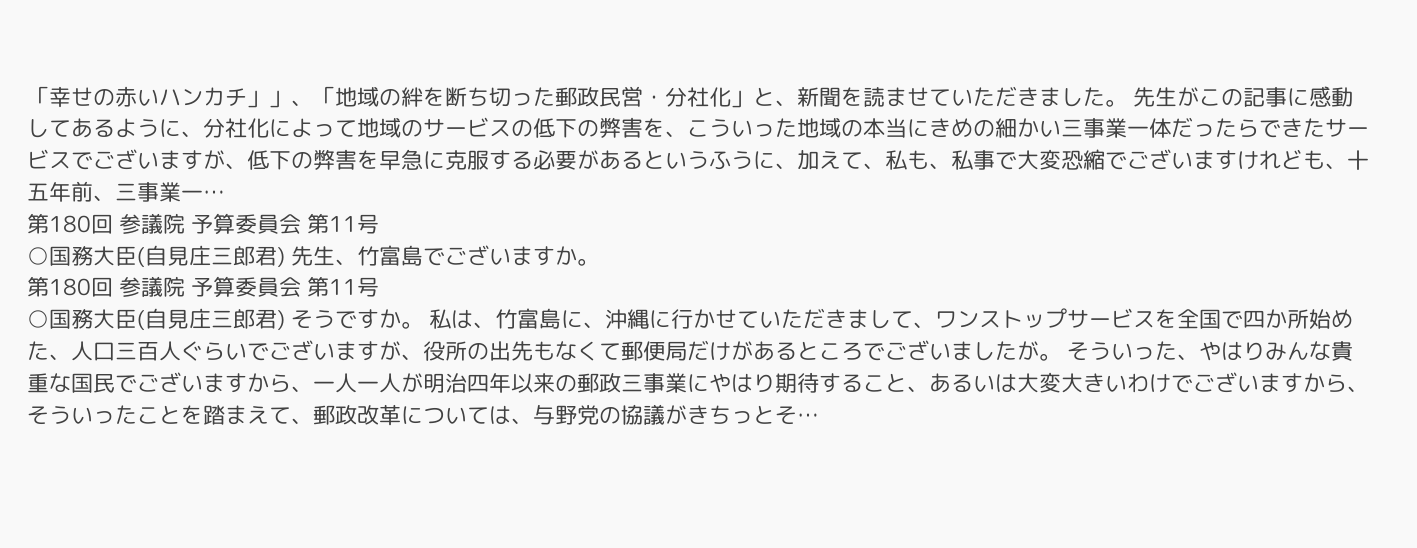「幸せの赤いハンカチ」」、「地域の絆を断ち切った郵政民営・分社化」と、新聞を読ませていただきました。 先生がこの記事に感動してあるように、分社化によって地域のサービスの低下の弊害を、こういった地域の本当にきめの細かい三事業一体だったらできたサービスでございますが、低下の弊害を早急に克服する必要があるというふうに、加えて、私も、私事で大変恐縮でございますけれども、十五年前、三事業一…
第180回 参議院 予算委員会 第11号
○国務大臣(自見庄三郎君) 先生、竹富島でございますか。
第180回 参議院 予算委員会 第11号
○国務大臣(自見庄三郎君) そうですか。 私は、竹富島に、沖縄に行かせていただきまして、ワンストップサービスを全国で四か所始めた、人口三百人ぐらいでございますが、役所の出先もなくて郵便局だけがあるところでございましたが。 そういった、やはりみんな貴重な国民でございますから、一人一人が明治四年以来の郵政三事業にやはり期待すること、あるいは大変大きいわけでございますから、そういったことを踏まえて、郵政改革については、与野党の協議がきちっとそ…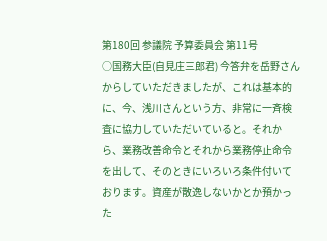第180回 参議院 予算委員会 第11号
○国務大臣(自見庄三郎君) 今答弁を岳野さんからしていただきましたが、これは基本的に、今、浅川さんという方、非常に一斉検査に協力していただいていると。それから、業務改善命令とそれから業務停止命令を出して、そのときにいろいろ条件付いております。資産が散逸しないかとか預かった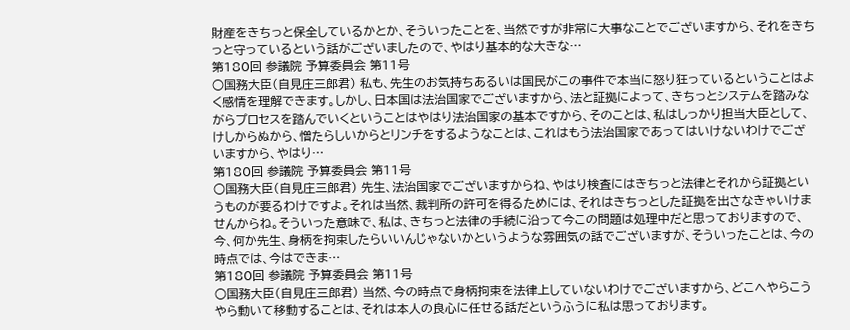財産をきちっと保全しているかとか、そういったことを、当然ですが非常に大事なことでございますから、それをきちっと守っているという話がございましたので、やはり基本的な大きな…
第180回 参議院 予算委員会 第11号
○国務大臣(自見庄三郎君) 私も、先生のお気持ちあるいは国民がこの事件で本当に怒り狂っているということはよく感情を理解できます。しかし、日本国は法治国家でございますから、法と証拠によって、きちっとシステムを踏みながらプロセスを踏んでいくということはやはり法治国家の基本ですから、そのことは、私はしっかり担当大臣として、けしからぬから、憎たらしいからとリンチをするようなことは、これはもう法治国家であってはいけないわけでございますから、やはり…
第180回 参議院 予算委員会 第11号
○国務大臣(自見庄三郎君) 先生、法治国家でございますからね、やはり検査にはきちっと法律とそれから証拠というものが要るわけですよ。それは当然、裁判所の許可を得るためには、それはきちっとした証拠を出さなきゃいけませんからね。そういった意味で、私は、きちっと法律の手続に沿って今この問題は処理中だと思っておりますので、今、何か先生、身柄を拘束したらいいんじゃないかというような雰囲気の話でございますが、そういったことは、今の時点では、今はできま…
第180回 参議院 予算委員会 第11号
○国務大臣(自見庄三郎君) 当然、今の時点で身柄拘束を法律上していないわけでございますから、どこへやらこうやら動いて移動することは、それは本人の良心に任せる話だというふうに私は思っております。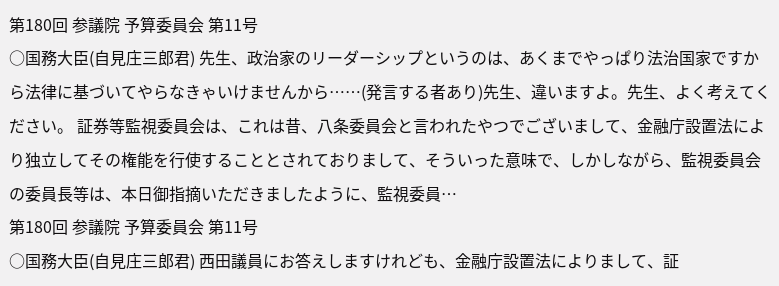第180回 参議院 予算委員会 第11号
○国務大臣(自見庄三郎君) 先生、政治家のリーダーシップというのは、あくまでやっぱり法治国家ですから法律に基づいてやらなきゃいけませんから……(発言する者あり)先生、違いますよ。先生、よく考えてください。 証券等監視委員会は、これは昔、八条委員会と言われたやつでございまして、金融庁設置法により独立してその権能を行使することとされておりまして、そういった意味で、しかしながら、監視委員会の委員長等は、本日御指摘いただきましたように、監視委員…
第180回 参議院 予算委員会 第11号
○国務大臣(自見庄三郎君) 西田議員にお答えしますけれども、金融庁設置法によりまして、証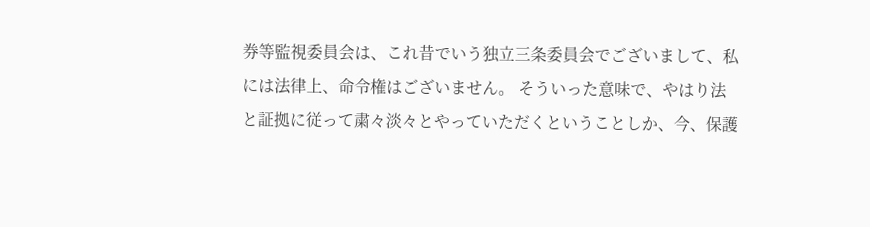券等監視委員会は、これ昔でいう独立三条委員会でございまして、私には法律上、命令権はございません。 そういった意味で、やはり法と証拠に従って粛々淡々とやっていただくということしか、今、保護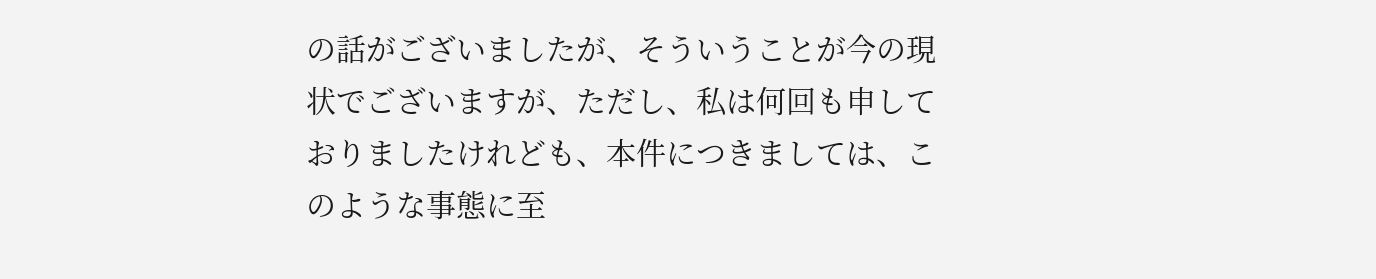の話がございましたが、そういうことが今の現状でございますが、ただし、私は何回も申しておりましたけれども、本件につきましては、このような事態に至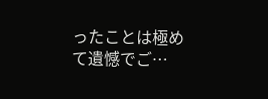ったことは極めて遺憾でご…